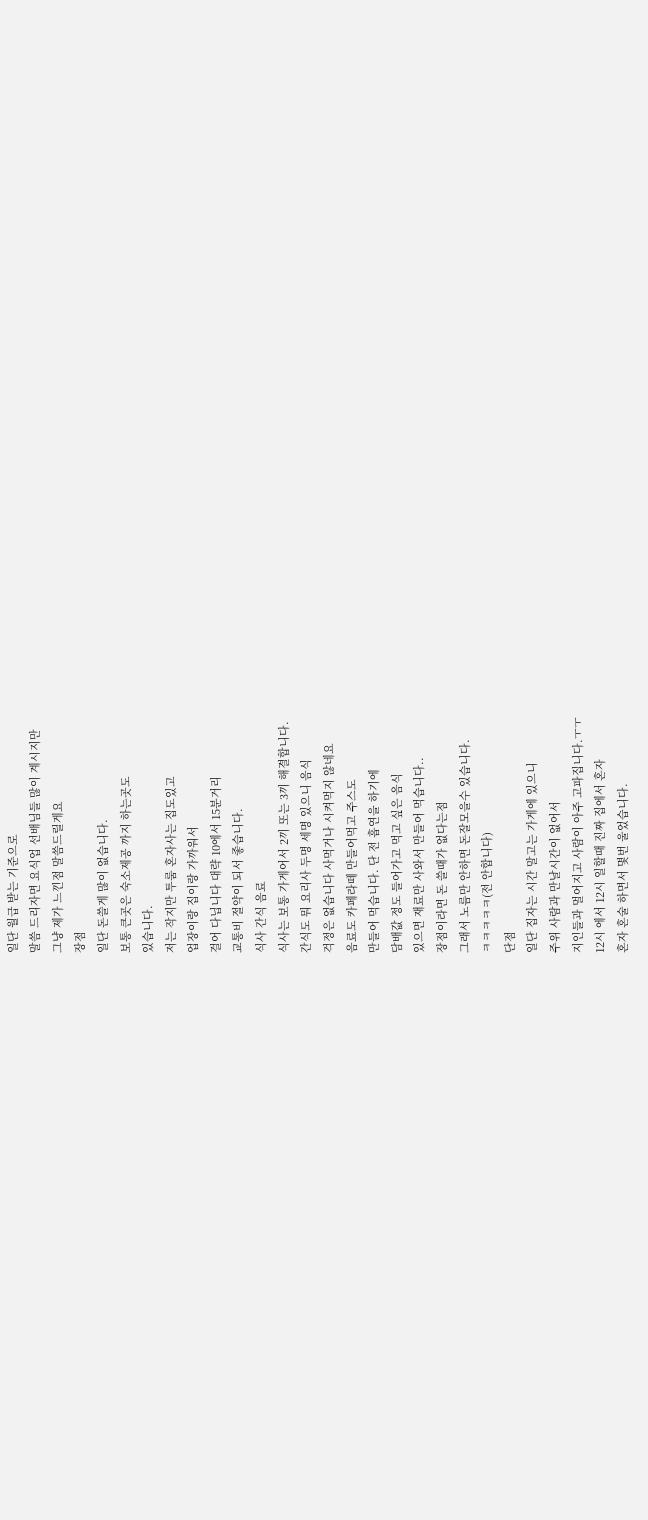일단 월급 받는 기준으로
말씀 드리자면 요식업 선배님들 많이 계시지만
그냥 제가 느낀점 말씀드릴게요
장점
일단 돈쓸게 많이 없습니다.
보통 큰곳은 숙소제공 까지 하는곳도
있습니다.
저는 작지만 투룸 혼자사는 집도있고
업장이랑 집이랑 가까워서
걸어 다닙니다 대략 10에서 15분거리
교통비 절약이 되서 좋습니다.
식사 간식 음료
식사는 보통 가게어서 2끼 또는 3끼 해결합니다.
간식도 뭐 요리사 두명 세명 있으니 음식
걱정은 없습니다 사먹거나 시켜먹지 않네요
음료도 카페라떼 만들어먹고 주스도
만들어 먹습니다. 단 전 흡연을 하기에
담배값 정도 들어가고 먹고 싶은 음식
있으면 재료만 사와서 만들어 먹습니다..
장점이라면 돈 쓸때가 없다는점
그래서 노름만 안하면 돈잘모을수 있습니다.
ㅋㅋㅋㅋㅋ(전 안합니다)
단점
일단 집자는 시간 말고는 가게에 있으니
주위 사람과 만날시간이 없어서
지인들과 멀어지고 사람이 아주 고파집니다.ㅜㅜ
12시 에서 12시 일할때 진짜 집에서 혼자
혼자 혼술 하면서 몇번 울었습니다.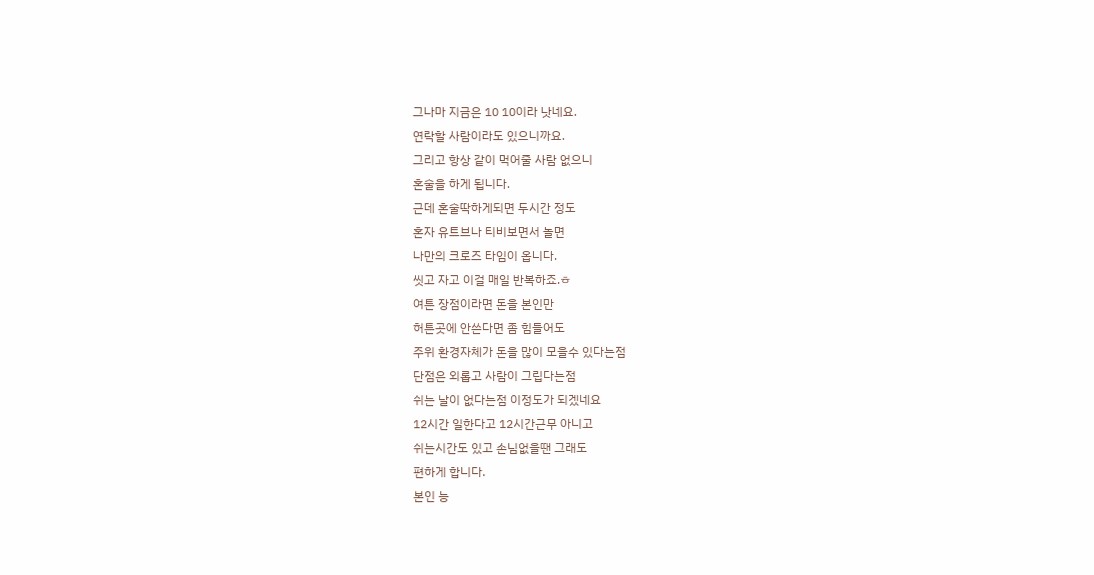그나마 지금은 10 10이라 낫네요.
연락할 사람이라도 있으니까요.
그리고 항상 같이 먹어줄 사람 없으니
혼술을 하게 됩니다.
근데 혼술딱하게되면 두시간 정도
혼자 유트브나 티비보면서 놀면
나만의 크로즈 타임이 옵니다.
씻고 자고 이걸 매일 반복하죠.ㅎ
여튼 장점이라면 돈을 본인만
허튼곳에 안쓴다면 좀 힘들어도
주위 환경자체가 돈을 많이 모을수 있다는점
단점은 외롭고 사람이 그립다는점
쉬는 날이 없다는점 이정도가 되겠네요
12시간 일한다고 12시간근무 아니고
쉬는시간도 있고 손님없을땐 그래도
편하게 합니다.
본인 능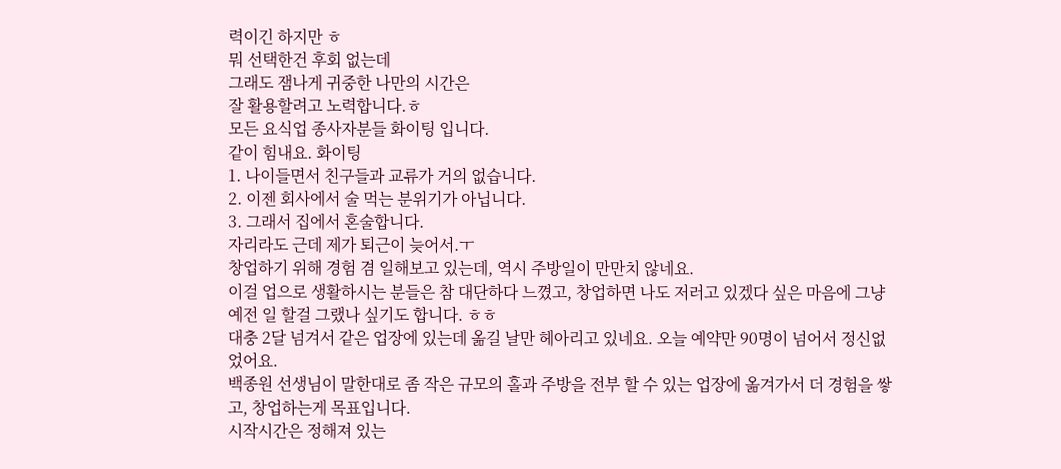력이긴 하지만 ㅎ
뭐 선택한건 후회 없는데
그래도 잼나게 귀중한 나만의 시간은
잘 활용할려고 노력합니다.ㅎ
모든 요식업 종사자분들 화이팅 입니다.
같이 힘내요. 화이팅
1. 나이들면서 친구들과 교류가 거의 없습니다.
2. 이젠 회사에서 술 먹는 분위기가 아닙니다.
3. 그래서 집에서 혼술합니다.
자리라도 근데 제가 퇴근이 늦어서.ㅜ
창업하기 위해 경험 겸 일해보고 있는데, 역시 주방일이 만만치 않네요.
이걸 업으로 생활하시는 분들은 참 대단하다 느꼈고, 창업하면 나도 저러고 있겠다 싶은 마음에 그냥 예전 일 할걸 그랬나 싶기도 합니다. ㅎㅎ
대충 2달 넘겨서 같은 업장에 있는데 옮길 날만 헤아리고 있네요. 오늘 예약만 90명이 넘어서 정신없었어요.
백종원 선생님이 말한대로 좀 작은 규모의 홀과 주방을 전부 할 수 있는 업장에 옮겨가서 더 경험을 쌓고, 창업하는게 목표입니다.
시작시간은 정해져 있는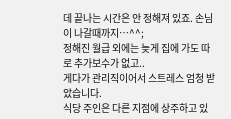데 끝나는 시간은 안 정해져 있죠. 손님이 나갈때까지…^^;
정해진 월급 외에는 늦게 집에 가도 따로 추가보수가 없고..
게다가 관리직이어서 스트레스 엄청 받았습니다.
식당 주인은 다른 지점에 상주하고 있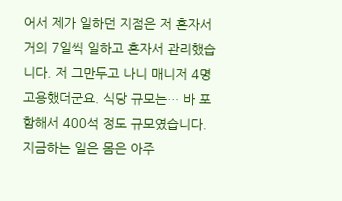어서 제가 일하던 지점은 저 혼자서 거의 7일씩 일하고 혼자서 관리했습니다. 저 그만두고 나니 매니저 4명 고용했더군요. 식당 규모는… 바 포함해서 400석 정도 규모였습니다.
지금하는 일은 몸은 아주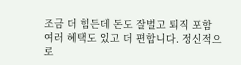조금 더 힘든데 돈도 잘벌고 퇴직 포함 여러 혜택도 있고 더 편합니다. 정신적으로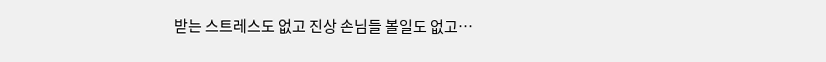받는 스트레스도 없고 진상 손님들 볼일도 없고…